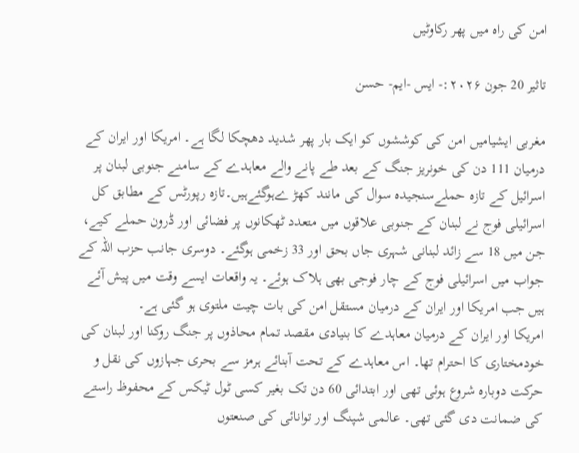امن کی راہ میں پھر رکاوٹیں

تاثیر 20 جون ۲۰۲۶:- ایس -ایم- حسن

مغربی ایشیامیں امن کی کوششوں کو ایک بار پھر شدید دھچکا لگا ہے۔ امریکا اور ایران کے درمیان 111 دن کی خونریز جنگ کے بعد طے پانے والے معاہدے کے سامنے جنوبی لبنان پر اسرائیل کے تازہ حملےسنجیدہ سوال کی مانند کھڑ ےہوگئےہیں۔تازہ رپورٹس کے مطابق کل اسرائیلی فوج نے لبنان کے جنوبی علاقوں میں متعدد ٹھکانوں پر فضائی اور ڈرون حملے کیے، جن میں 18 سے زائد لبنانی شہری جاں بحق اور 33 زخمی ہوگئے۔ دوسری جانب حزب اللہ کے جواب میں اسرائیلی فوج کے چار فوجی بھی ہلاک ہوئے۔ یہ واقعات ایسے وقت میں پیش آئے ہیں جب امریکا اور ایران کے درمیان مستقل امن کی بات چیت ملتوی ہو گئی ہے۔
امریکا اور ایران کے درمیان معاہدے کا بنیادی مقصد تمام محاذوں پر جنگ روکنا اور لبنان کی خودمختاری کا احترام تھا۔ اس معاہدے کے تحت آبنائے ہرمز سے بحری جہازوں کی نقل و حرکت دوبارہ شروع ہوئی تھی اور ابتدائی 60 دن تک بغیر کسی ٹول ٹیکس کے محفوظ راستے کی ضمانت دی گئی تھی۔ عالمی شپنگ اور توانائی کی صنعتوں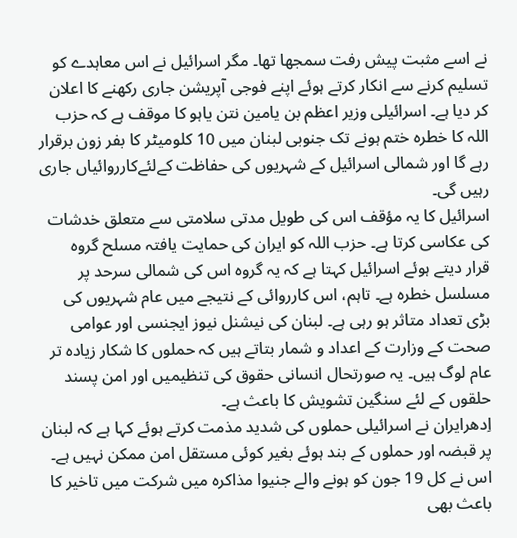نے اسے مثبت پیش رفت سمجھا تھا۔ مگر اسرائیل نے اس معاہدے کو تسلیم کرنے سے انکار کرتے ہوئے اپنے فوجی آپریشن جاری رکھنے کا اعلان کر دیا ہے۔ اسرائیلی وزیر اعظم بن یامین نتن یاہو کا موقف ہے کہ حزب اللہ کا خطرہ ختم ہونے تک جنوبی لبنان میں 10 کلومیٹر کا بفر زون برقرار رہے گا اور شمالی اسرائیل کے شہریوں کی حفاظت کےلئےکارروائیاں جاری رہیں گی۔
اسرائیل کا یہ مؤقف اس کی طویل مدتی سلامتی سے متعلق خدشات کی عکاسی کرتا ہے۔ حزب اللہ کو ایران کی حمایت یافتہ مسلح گروہ   قرار دیتے ہوئے اسرائیل کہتا ہے کہ یہ گروہ اس کی شمالی سرحد پر مسلسل خطرہ ہے۔ تاہم، اس کارروائی کے نتیجے میں عام شہریوں کی بڑی تعداد متاثر ہو رہی ہے۔ لبنان کی نیشنل نیوز ایجنسی اور عوامی صحت کے وزارت کے اعداد و شمار بتاتے ہیں کہ حملوں کا شکار زیادہ تر عام لوگ ہیں۔ یہ صورتحال انسانی حقوق کی تنظیمیں اور امن پسند حلقوں کے لئے سنگین تشویش کا باعث ہے۔
اِدھرایران نے اسرائیلی حملوں کی شدید مذمت کرتے ہوئے کہا ہے کہ لبنان پر قبضہ اور حملوں کے بند ہوئے بغیر کوئی مستقل امن ممکن نہیں ہے۔ اس نے کل 19 جون کو ہونے والے جنیوا مذاکرہ میں شرکت میں تاخیر کا باعث بھی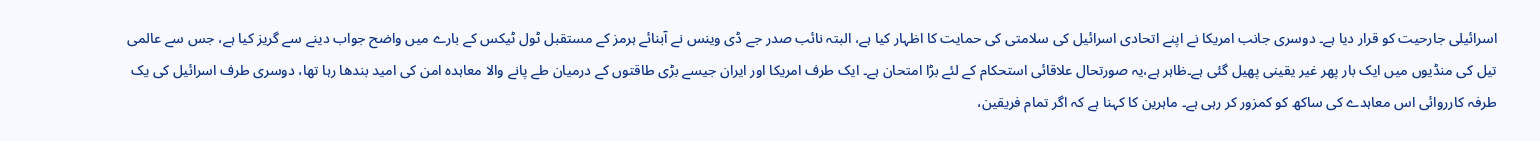اسرائیلی جارحیت کو قرار دیا ہے۔ دوسری جانب امریکا نے اپنے اتحادی اسرائیل کی سلامتی کی حمایت کا اظہار کیا ہے، البتہ نائب صدر جے ڈی وینس نے آبنائے ہرمز کے مستقبل ٹول ٹیکس کے بارے میں واضح جواب دینے سے گریز کیا ہے، جس سے عالمی تیل کی منڈیوں میں ایک بار پھر غیر یقینی پھیل گئی ہے۔ظاہر ہے،یہ صورتحال علاقائی استحکام کے لئے بڑا امتحان ہے۔ ایک طرف امریکا اور ایران جیسے بڑی طاقتوں کے درمیان طے پانے والا معاہدہ امن کی امید بندھا رہا تھا، دوسری طرف اسرائیل کی یک طرفہ کارروائی اس معاہدے کی ساکھ کو کمزور کر رہی ہے۔ ماہرین کا کہنا ہے کہ اگر تمام فریقین،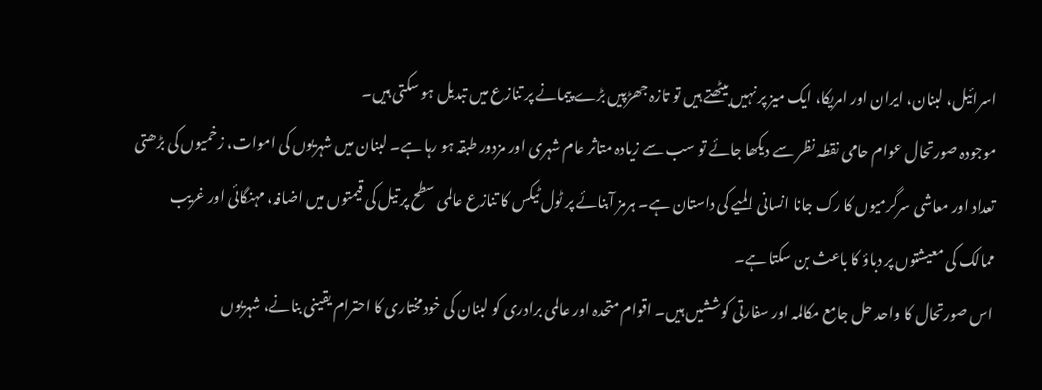اسرائیل، لبنان، ایران اور امریکا، ایک میز پر نہیں بیٹھتے ہیں تو تازہ جھڑپیں بڑے پیمانے پر تنازع میں تبدیل ہو سکتی ہیں۔
موجودہ صورتحال عوام حامی نقطہ نظر سے دیکھا جائے تو سب سے زیادہ متاثر عام شہری اور مزدور طبقہ ہو رہا ہے۔ لبنان میں شہریوں کی اموات، زخمیوں کی بڑھتی تعداد اور معاشی سرگرمیوں کا رک جانا انسانی المیے کی داستان ہے۔ ہرمز آبنائے پر ٹول ٹیکس کا تنازع عالمی سطح پر تیل کی قیمتوں میں اضافہ، مہنگائی اور غریب ممالک کی معیشتوں پر دباؤ کا باعث بن سکتا ہے۔
اس صورتحال کا واحد حل جامع مکالمہ اور سفارتی کوششیں ہیں۔ اقوام متحدہ اور عالمی برادری کو لبنان کی خودمختاری کا احترام یقینی بنانے، شہریوں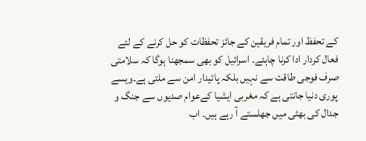کے تحفظ اور تمام فریقین کے جائز تحفظات کو حل کرنے کے لئے فعال کردار ادا کرنا چاہئے۔ اسرائیل کو بھی سمجھنا ہوگا کہ سلامتی صرف فوجی طاقت سے نہیں بلکہ پائیدار امن سے ملتی ہے۔ویسے پوری دنیا جانتی ہے کہ مغربی ایشیا کےعوام صدیوں سے جنگ و جدال کی بھٹی میں جھلستے آ رہے ہیں۔ اب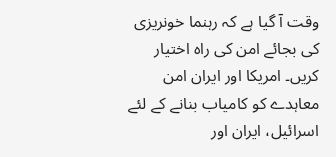وقت آ گیا ہے کہ رہنما خونریزی کی بجائے امن کی راہ اختیار کریں۔ امریکا اور ایران امن معاہدے کو کامیاب بنانے کے لئے اسرائیل، ایران اور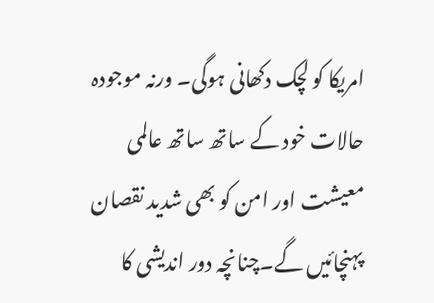امریکا کو لچک دکھانی ہوگی۔ ورنہ موجودہ حالات خود کے ساتھ ساتھ عالمی معیشت اور امن کو بھی شدید نقصان پہنچائیں گے۔چنانچہ دور اندیشی کا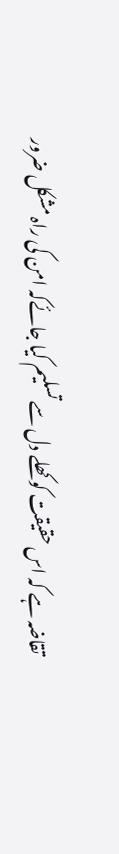تقاضہ ہے کہ اس حقیقت کو کھلے دل سے تسلیم کیا جائےکہ امن کی راہ مشکل ضرور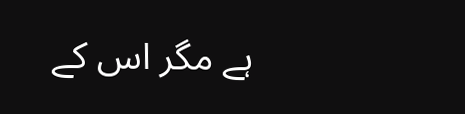ہے مگر اس کے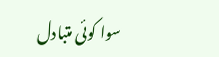سوا کوئی متبادل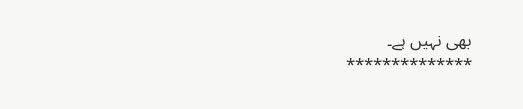بھی نہیں ہے۔
**************